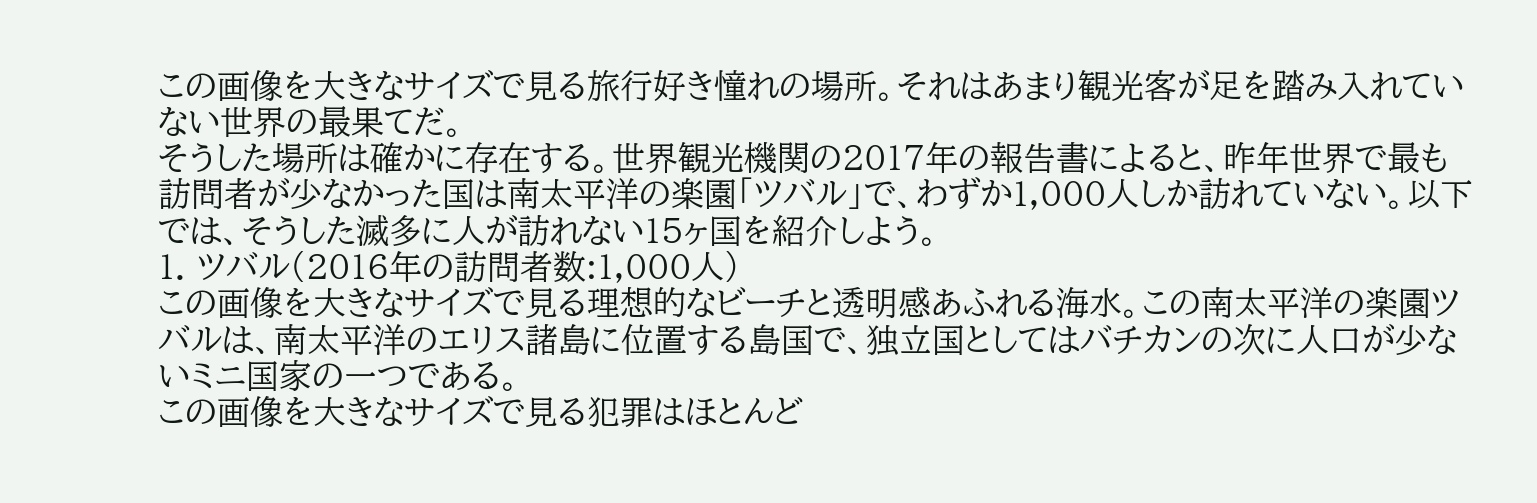この画像を大きなサイズで見る旅行好き憧れの場所。それはあまり観光客が足を踏み入れていない世界の最果てだ。
そうした場所は確かに存在する。世界観光機関の2017年の報告書によると、昨年世界で最も訪問者が少なかった国は南太平洋の楽園「ツバル」で、わずか1,000人しか訪れていない。以下では、そうした滅多に人が訪れない15ヶ国を紹介しよう。
1. ツバル(2016年の訪問者数:1,000人)
この画像を大きなサイズで見る理想的なビーチと透明感あふれる海水。この南太平洋の楽園ツバルは、南太平洋のエリス諸島に位置する島国で、独立国としてはバチカンの次に人口が少ないミニ国家の一つである。
この画像を大きなサイズで見る犯罪はほとんど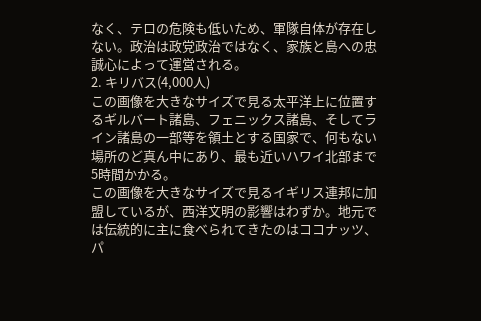なく、テロの危険も低いため、軍隊自体が存在しない。政治は政党政治ではなく、家族と島への忠誠心によって運営される。
2. キリバス(4,000人)
この画像を大きなサイズで見る太平洋上に位置するギルバート諸島、フェニックス諸島、そしてライン諸島の一部等を領土とする国家で、何もない場所のど真ん中にあり、最も近いハワイ北部まで5時間かかる。
この画像を大きなサイズで見るイギリス連邦に加盟しているが、西洋文明の影響はわずか。地元では伝統的に主に食べられてきたのはココナッツ、パ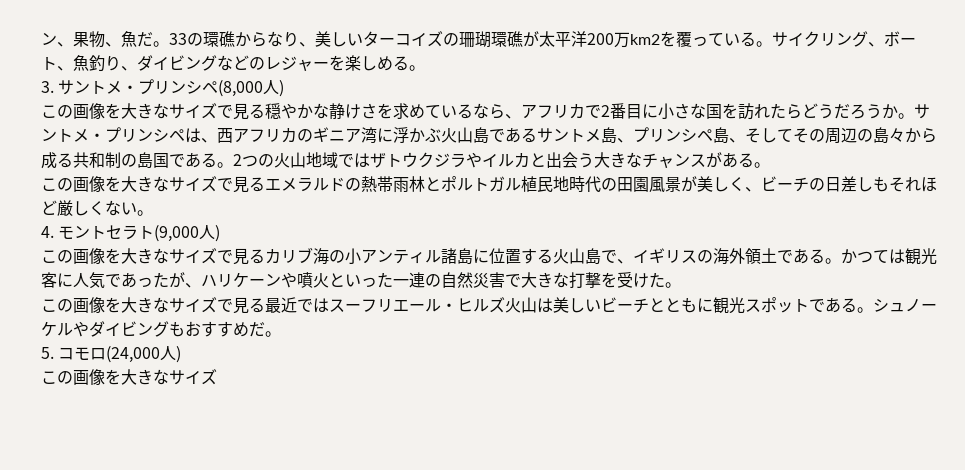ン、果物、魚だ。33の環礁からなり、美しいターコイズの珊瑚環礁が太平洋200万km2を覆っている。サイクリング、ボート、魚釣り、ダイビングなどのレジャーを楽しめる。
3. サントメ・プリンシペ(8,000人)
この画像を大きなサイズで見る穏やかな静けさを求めているなら、アフリカで2番目に小さな国を訪れたらどうだろうか。サントメ・プリンシペは、西アフリカのギニア湾に浮かぶ火山島であるサントメ島、プリンシペ島、そしてその周辺の島々から成る共和制の島国である。2つの火山地域ではザトウクジラやイルカと出会う大きなチャンスがある。
この画像を大きなサイズで見るエメラルドの熱帯雨林とポルトガル植民地時代の田園風景が美しく、ビーチの日差しもそれほど厳しくない。
4. モントセラト(9,000人)
この画像を大きなサイズで見るカリブ海の小アンティル諸島に位置する火山島で、イギリスの海外領土である。かつては観光客に人気であったが、ハリケーンや噴火といった一連の自然災害で大きな打撃を受けた。
この画像を大きなサイズで見る最近ではスーフリエール・ヒルズ火山は美しいビーチとともに観光スポットである。シュノーケルやダイビングもおすすめだ。
5. コモロ(24,000人)
この画像を大きなサイズ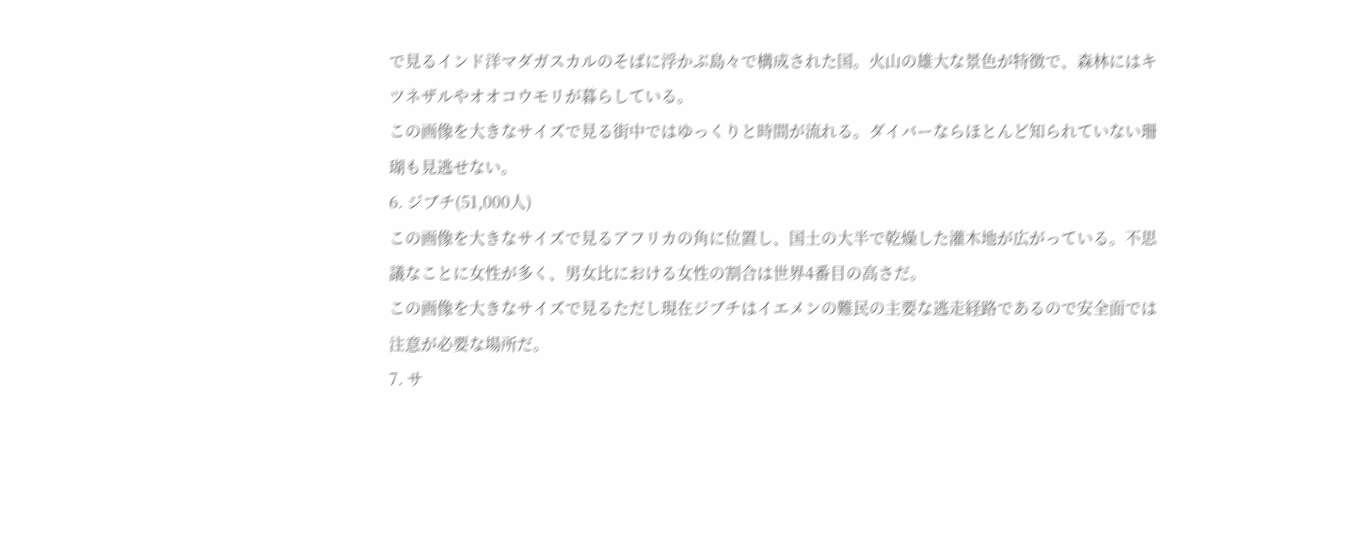で見るインド洋マダガスカルのそばに浮かぶ島々で構成された国。火山の雄大な景色が特徴で、森林にはキツネザルやオオコウモリが暮らしている。
この画像を大きなサイズで見る街中ではゆっくりと時間が流れる。ダイバーならほとんど知られていない珊瑚も見逃せない。
6. ジブチ(51,000人)
この画像を大きなサイズで見るアフリカの角に位置し、国土の大半で乾燥した灌木地が広がっている。不思議なことに女性が多く、男女比における女性の割合は世界4番目の高さだ。
この画像を大きなサイズで見るただし現在ジブチはイエメンの難民の主要な逃走経路であるので安全面では注意が必要な場所だ。
7. サ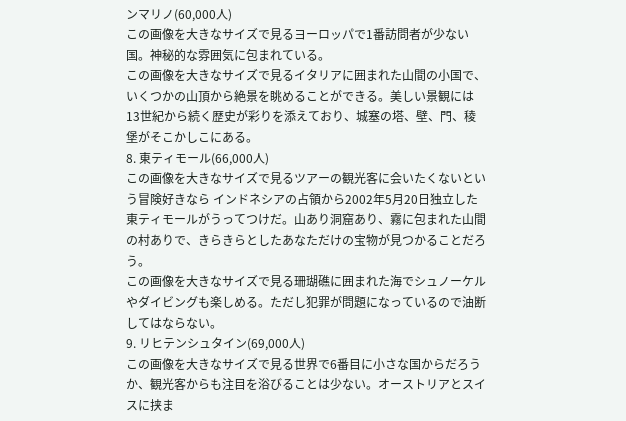ンマリノ(60,000人)
この画像を大きなサイズで見るヨーロッパで1番訪問者が少ない国。神秘的な雰囲気に包まれている。
この画像を大きなサイズで見るイタリアに囲まれた山間の小国で、いくつかの山頂から絶景を眺めることができる。美しい景観には13世紀から続く歴史が彩りを添えており、城塞の塔、壁、門、稜堡がそこかしこにある。
8. 東ティモール(66,000人)
この画像を大きなサイズで見るツアーの観光客に会いたくないという冒険好きなら インドネシアの占領から2002年5月20日独立した東ティモールがうってつけだ。山あり洞窟あり、霧に包まれた山間の村ありで、きらきらとしたあなただけの宝物が見つかることだろう。
この画像を大きなサイズで見る珊瑚礁に囲まれた海でシュノーケルやダイビングも楽しめる。ただし犯罪が問題になっているので油断してはならない。
9. リヒテンシュタイン(69,000人)
この画像を大きなサイズで見る世界で6番目に小さな国からだろうか、観光客からも注目を浴びることは少ない。オーストリアとスイスに挟ま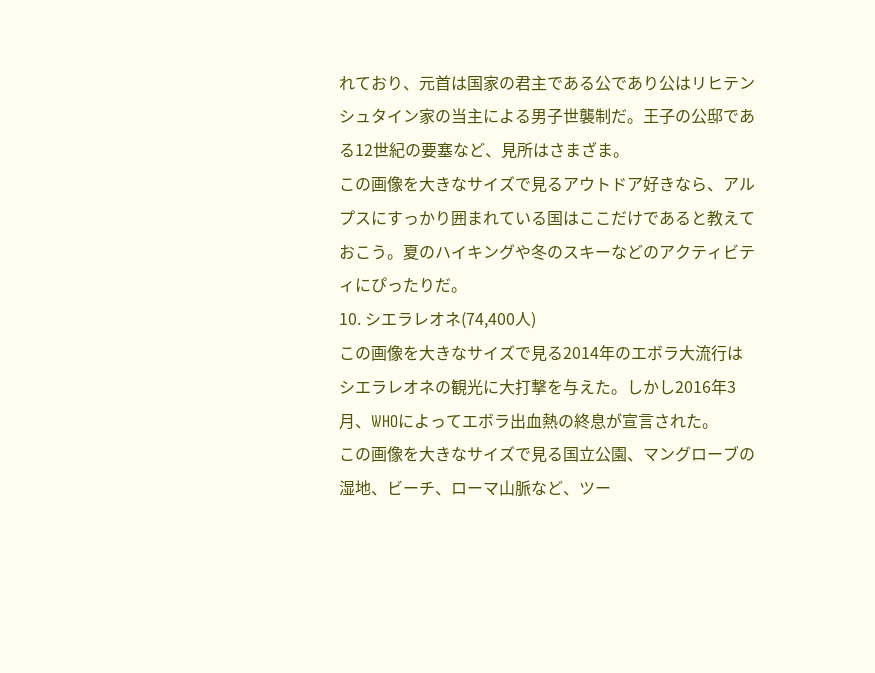れており、元首は国家の君主である公であり公はリヒテンシュタイン家の当主による男子世襲制だ。王子の公邸である12世紀の要塞など、見所はさまざま。
この画像を大きなサイズで見るアウトドア好きなら、アルプスにすっかり囲まれている国はここだけであると教えておこう。夏のハイキングや冬のスキーなどのアクティビティにぴったりだ。
10. シエラレオネ(74,400人)
この画像を大きなサイズで見る2014年のエボラ大流行はシエラレオネの観光に大打撃を与えた。しかし2016年3月、WHOによってエボラ出血熱の終息が宣言された。
この画像を大きなサイズで見る国立公園、マングローブの湿地、ビーチ、ローマ山脈など、ツー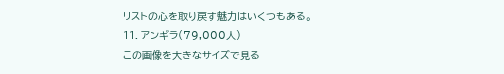リストの心を取り戻す魅力はいくつもある。
11. アンギラ(79,000人)
この画像を大きなサイズで見る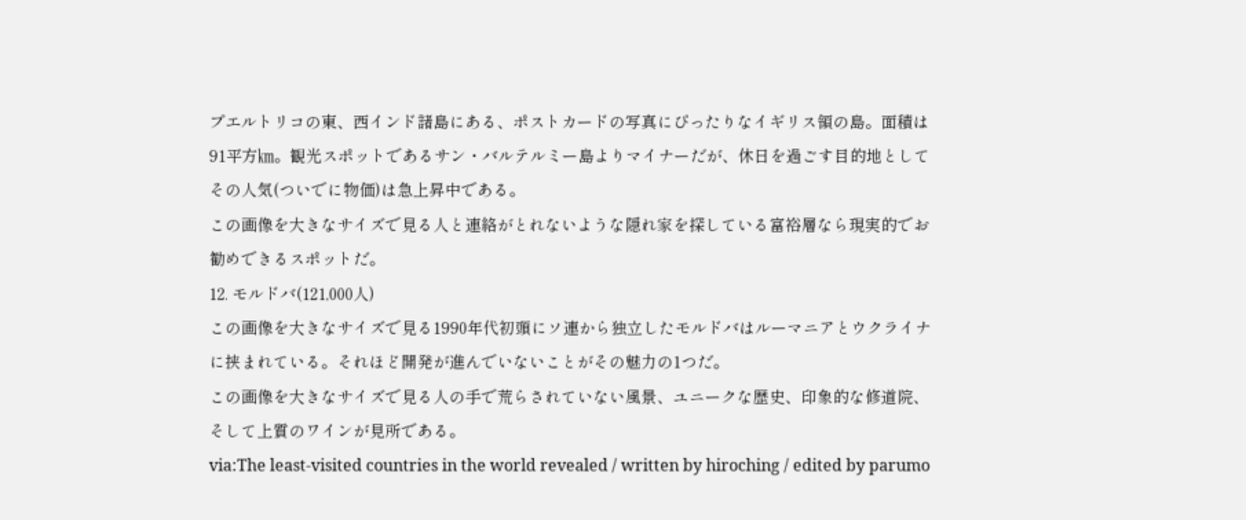プエルトリコの東、西インド諸島にある、ポストカードの写真にぴったりなイギリス領の島。面積は91平方㎞。観光スポットであるサン・バルテルミー島よりマイナーだが、休日を過ごす目的地としてその人気(ついでに物価)は急上昇中である。
この画像を大きなサイズで見る人と連絡がとれないような隠れ家を探している富裕層なら現実的でお勧めできるスポットだ。
12. モルドバ(121,000人)
この画像を大きなサイズで見る1990年代初頭にソ連から独立したモルドバはルーマニアとウクライナに挟まれている。それほど開発が進んでいないことがその魅力の1つだ。
この画像を大きなサイズで見る人の手で荒らされていない風景、ユニークな歴史、印象的な修道院、そして上質のワインが見所である。
via:The least-visited countries in the world revealed / written by hiroching / edited by parumo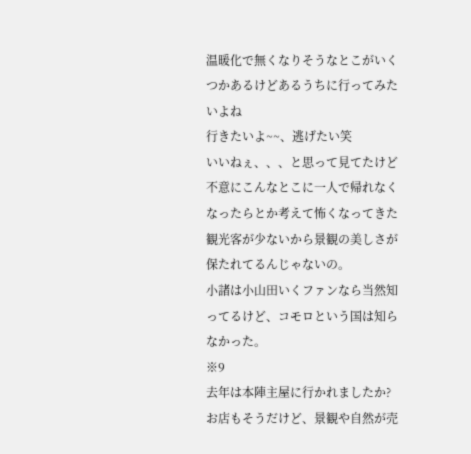温暖化で無くなりそうなとこがいくつかあるけどあるうちに行ってみたいよね
行きたいよ~~、逃げたい笑
いいねぇ、、、と思って見てたけど
不意にこんなとこに一人で帰れなくなったらとか考えて怖くなってきた
観光客が少ないから景観の美しさが保たれてるんじゃないの。
小諸は小山田いくファンなら当然知ってるけど、コモロという国は知らなかった。
※9
去年は本陣主屋に行かれましたか?
お店もそうだけど、景観や自然が売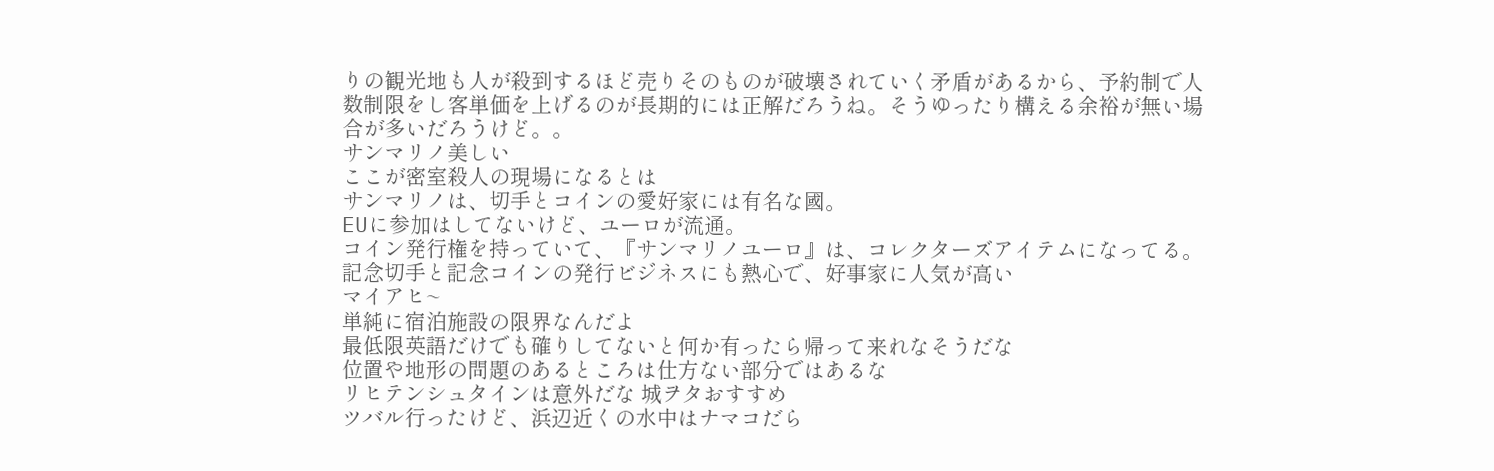りの観光地も人が殺到するほど売りそのものが破壊されていく矛盾があるから、予約制で人数制限をし客単価を上げるのが長期的には正解だろうね。そうゆったり構える余裕が無い場合が多いだろうけど。。
サンマリノ美しい
ここが密室殺人の現場になるとは
サンマリノは、切手とコインの愛好家には有名な國。
EUに参加はしてないけど、ユーロが流通。
コイン発行権を持っていて、『サンマリノユーロ』は、コレクターズアイテムになってる。
記念切手と記念コインの発行ビジネスにも熱心で、好事家に人気が高い
マイアヒ~
単純に宿泊施設の限界なんだよ
最低限英語だけでも確りしてないと何か有ったら帰って来れなそうだな
位置や地形の問題のあるところは仕方ない部分ではあるな
リヒテンシュタインは意外だな 城ヲタおすすめ
ツバル行ったけど、浜辺近くの水中はナマコだら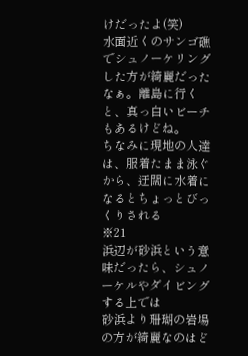けだったよ(笑)
水面近くのサンゴ礁でシュノーケリングした方が綺麗だったなぁ。離島に行くと、真っ白いビーチもあるけどね。
ちなみに現地の人達は、服着たまま泳ぐから、迂闊に水着になるとちょっとびっくりされる
※21
浜辺が砂浜という意味だったら、シュノーケルやダイビングする上では
砂浜より珊瑚の岩場の方が綺麗なのはど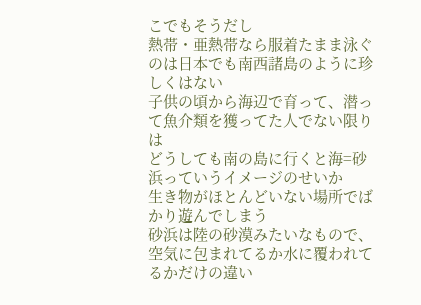こでもそうだし
熱帯・亜熱帯なら服着たまま泳ぐのは日本でも南西諸島のように珍しくはない
子供の頃から海辺で育って、潜って魚介類を獲ってた人でない限りは
どうしても南の島に行くと海=砂浜っていうイメージのせいか
生き物がほとんどいない場所でばかり遊んでしまう
砂浜は陸の砂漠みたいなもので、空気に包まれてるか水に覆われてるかだけの違い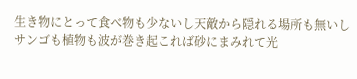生き物にとって食べ物も少ないし天敵から隠れる場所も無いし
サンゴも植物も波が巻き起これば砂にまみれて光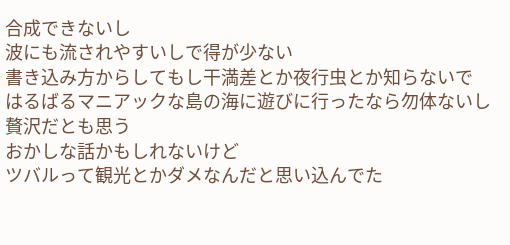合成できないし
波にも流されやすいしで得が少ない
書き込み方からしてもし干満差とか夜行虫とか知らないで
はるばるマニアックな島の海に遊びに行ったなら勿体ないし贅沢だとも思う
おかしな話かもしれないけど
ツバルって観光とかダメなんだと思い込んでた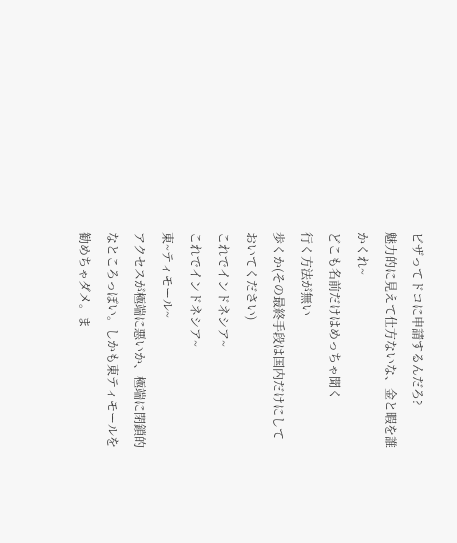ビザってドコに申請するんだろ?
魅力的に見えて仕方ないな、金と暇を誰かくれ~
どこも名前だけはめっちゃ聞く
行く方法が無い
歩くか(その最終手段は国内だけにしておいてください)
これでインドネシア~
これでインドネシア~
東~ティモール~
アクセスが極端に悪いか、極端に閉鎖的なところっぽい。しかも東ティモールを勧めちゃダメ。ま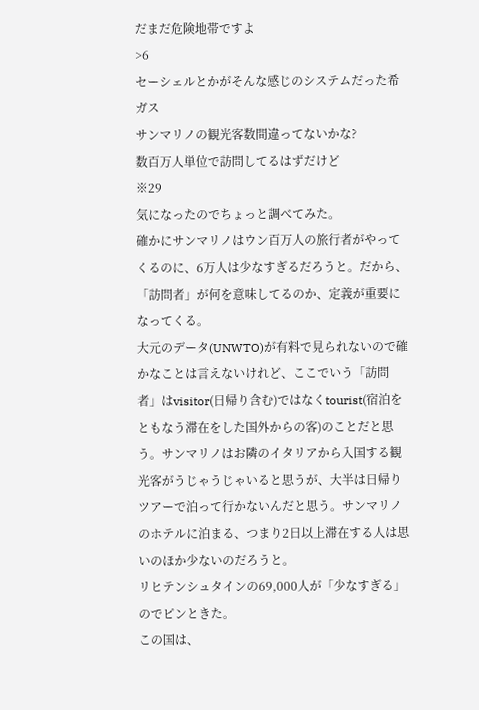だまだ危険地帯ですよ
>6
セーシェルとかがそんな感じのシステムだった希ガス
サンマリノの観光客数間違ってないかな?
数百万人単位で訪問してるはずだけど
※29
気になったのでちょっと調べてみた。
確かにサンマリノはウン百万人の旅行者がやってくるのに、6万人は少なすぎるだろうと。だから、「訪問者」が何を意味してるのか、定義が重要になってくる。
大元のデータ(UNWTO)が有料で見られないので確かなことは言えないけれど、ここでいう「訪問者」はvisitor(日帰り含む)ではなくtourist(宿泊をともなう滞在をした国外からの客)のことだと思う。サンマリノはお隣のイタリアから入国する観光客がうじゃうじゃいると思うが、大半は日帰りツアーで泊って行かないんだと思う。サンマリノのホテルに泊まる、つまり2日以上滞在する人は思いのほか少ないのだろうと。
リヒテンシュタインの69,000人が「少なすぎる」のでピンときた。
この国は、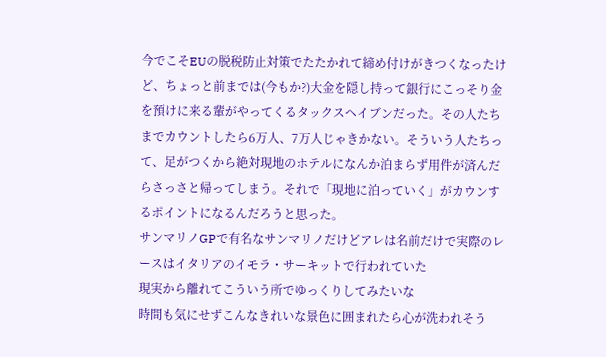今でこそEUの脱税防止対策でたたかれて締め付けがきつくなったけど、ちょっと前までは(今もか?)大金を隠し持って銀行にこっそり金を預けに来る輩がやってくるタックスヘイブンだった。その人たちまでカウントしたら6万人、7万人じゃきかない。そういう人たちって、足がつくから絶対現地のホテルになんか泊まらず用件が済んだらさっさと帰ってしまう。それで「現地に泊っていく」がカウンするポイントになるんだろうと思った。
サンマリノGPで有名なサンマリノだけどアレは名前だけで実際のレースはイタリアのイモラ・サーキットで行われていた
現実から離れてこういう所でゆっくりしてみたいな
時間も気にせずこんなきれいな景色に囲まれたら心が洗われそう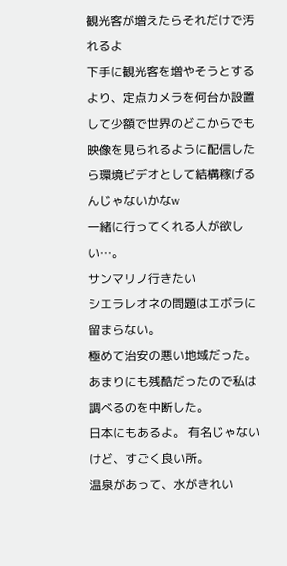観光客が増えたらそれだけで汚れるよ
下手に観光客を増やそうとするより、定点カメラを何台か設置して少額で世界のどこからでも映像を見られるように配信したら環境ビデオとして結構稼げるんじゃないかなw
一緒に行ってくれる人が欲しい…。
サンマリノ行きたい
シエラレオネの問題はエボラに留まらない。
極めて治安の悪い地域だった。
あまりにも残酷だったので私は調べるのを中断した。
日本にもあるよ。 有名じゃないけど、すごく良い所。
温泉があって、水がきれい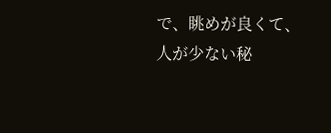で、眺めが良くて、人が少ない秘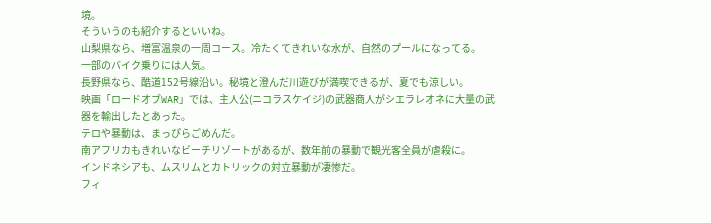境。
そういうのも紹介するといいね。
山梨県なら、増富温泉の一周コース。冷たくてきれいな水が、自然のプールになってる。
一部のバイク乗りには人気。
長野県なら、酷道152号線沿い。秘境と澄んだ川遊びが満喫できるが、夏でも涼しい。
映画「ロードオブWAR」では、主人公(ニコラスケイジ)の武器商人がシエラレオネに大量の武器を輸出したとあった。
テロや暴動は、まっぴらごめんだ。
南アフリカもきれいなビーチリゾートがあるが、数年前の暴動で観光客全員が虐殺に。
インドネシアも、ムスリムとカトリックの対立暴動が凄惨だ。
フィ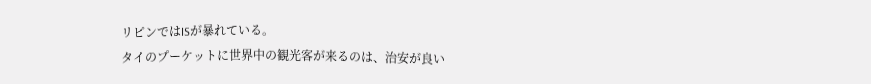リピンではISが暴れている。
タイのプーケットに世界中の観光客が来るのは、治安が良い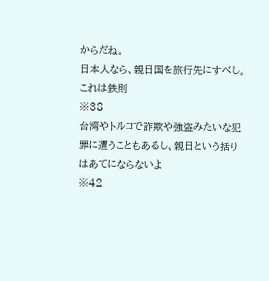からだね。
日本人なら、親日国を旅行先にすべし。これは鉄則
※38
台湾やトルコで詐欺や強盗みたいな犯罪に遭うこともあるし、親日という括りはあてにならないよ
※42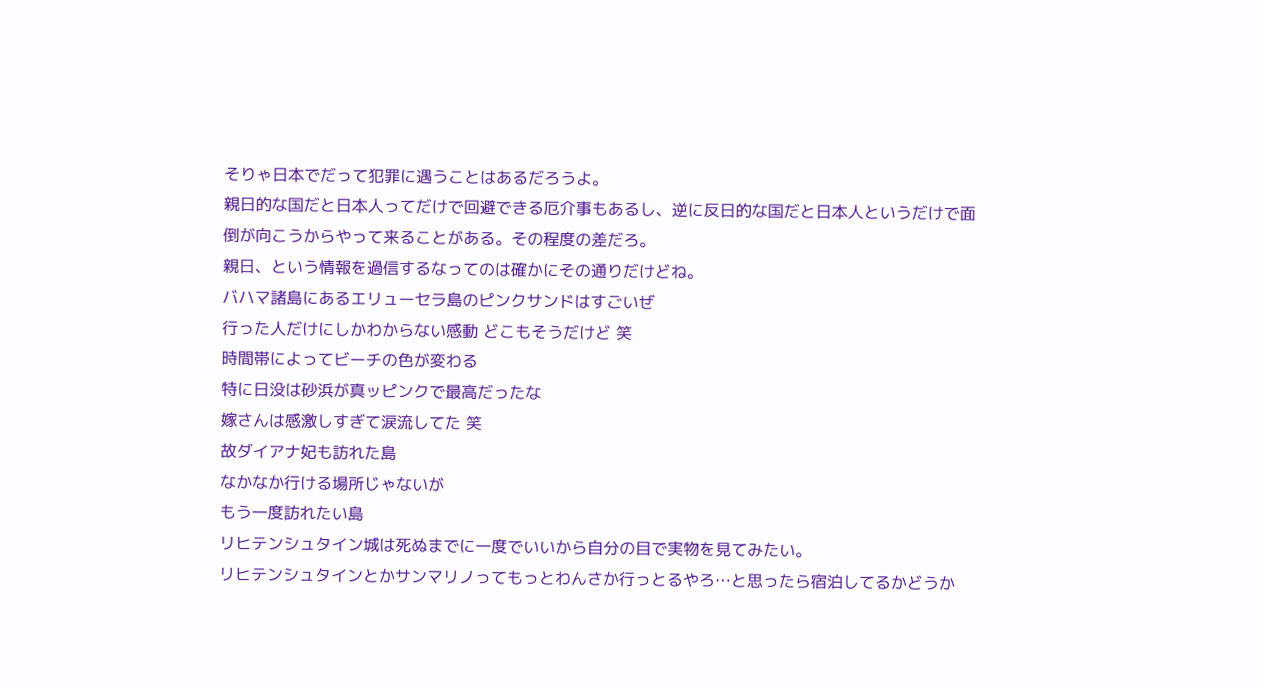そりゃ日本でだって犯罪に遇うことはあるだろうよ。
親日的な国だと日本人ってだけで回避できる厄介事もあるし、逆に反日的な国だと日本人というだけで面倒が向こうからやって来ることがある。その程度の差だろ。
親日、という情報を過信するなってのは確かにその通りだけどね。
バハマ諸島にあるエリューセラ島のピンクサンドはすごいぜ
行った人だけにしかわからない感動 どこもそうだけど 笑
時間帯によってビーチの色が変わる
特に日没は砂浜が真ッピンクで最高だったな
嫁さんは感激しすぎて涙流してた 笑
故ダイアナ妃も訪れた島
なかなか行ける場所じゃないが
もう一度訪れたい島
リヒテンシュタイン城は死ぬまでに一度でいいから自分の目で実物を見てみたい。
リヒテンシュタインとかサンマリノってもっとわんさか行っとるやろ…と思ったら宿泊してるかどうか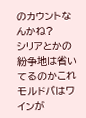のカウントなんかね?
シリアとかの紛争地は省いてるのかこれ
モルドバはワインが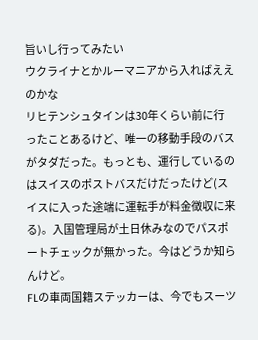旨いし行ってみたい
ウクライナとかルーマニアから入ればええのかな
リヒテンシュタインは30年くらい前に行ったことあるけど、唯一の移動手段のバスがタダだった。もっとも、運行しているのはスイスのポストバスだけだったけど(スイスに入った途端に運転手が料金徴収に来る)。入国管理局が土日休みなのでパスポートチェックが無かった。今はどうか知らんけど。
FLの車両国籍ステッカーは、今でもスーツ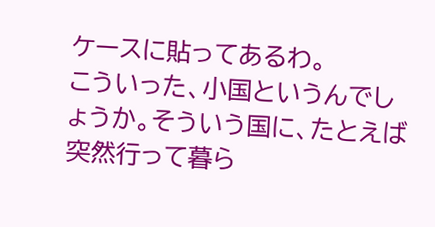ケースに貼ってあるわ。
こういった、小国というんでしょうか。そういう国に、たとえば突然行って暮ら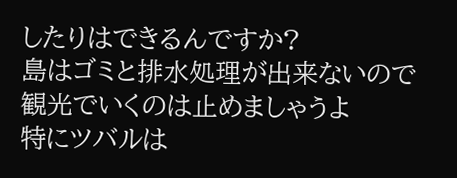したりはできるんですか?
島はゴミと排水処理が出来ないので
観光でいくのは止めましゃうよ
特にツバルは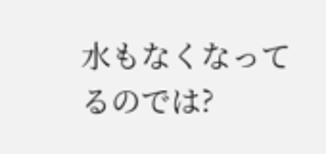水もなくなってるのでは?